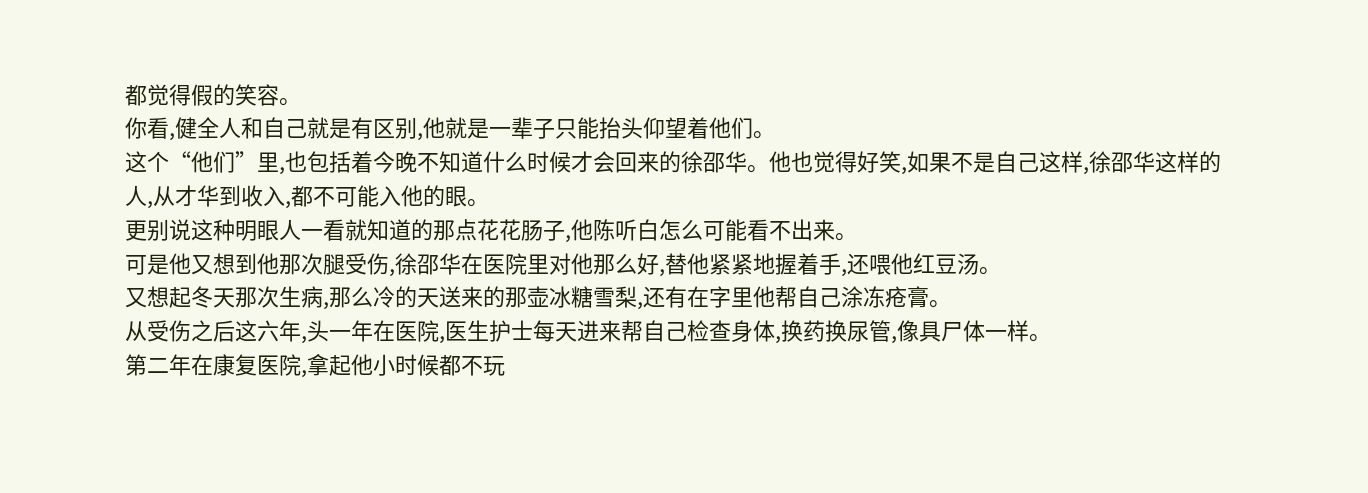都觉得假的笑容。
你看,健全人和自己就是有区别,他就是一辈子只能抬头仰望着他们。
这个“他们”里,也包括着今晚不知道什么时候才会回来的徐邵华。他也觉得好笑,如果不是自己这样,徐邵华这样的人,从才华到收入,都不可能入他的眼。
更别说这种明眼人一看就知道的那点花花肠子,他陈听白怎么可能看不出来。
可是他又想到他那次腿受伤,徐邵华在医院里对他那么好,替他紧紧地握着手,还喂他红豆汤。
又想起冬天那次生病,那么冷的天送来的那壶冰糖雪梨,还有在字里他帮自己涂冻疮膏。
从受伤之后这六年,头一年在医院,医生护士每天进来帮自己检查身体,换药换尿管,像具尸体一样。
第二年在康复医院,拿起他小时候都不玩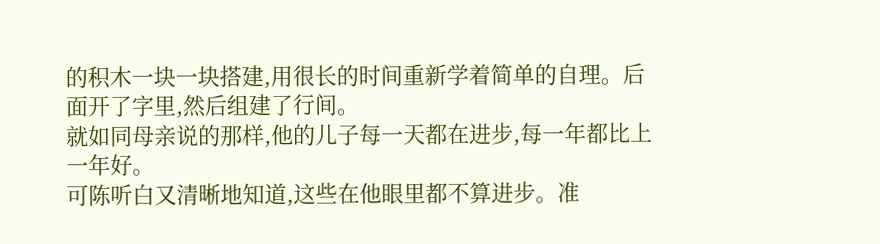的积木一块一块搭建,用很长的时间重新学着简单的自理。后面开了字里,然后组建了行间。
就如同母亲说的那样,他的儿子每一天都在进步,每一年都比上一年好。
可陈听白又清晰地知道,这些在他眼里都不算进步。准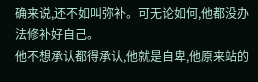确来说,还不如叫弥补。可无论如何,他都没办法修补好自己。
他不想承认都得承认,他就是自卑,他原来站的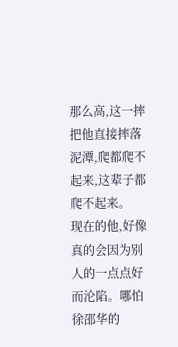那么高,这一摔把他直接摔落泥潭,爬都爬不起来,这辈子都爬不起来。
现在的他,好像真的会因为别人的一点点好而沦陷。哪怕徐邵华的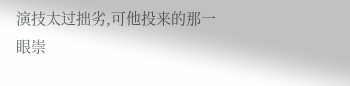演技太过拙劣,可他投来的那一眼崇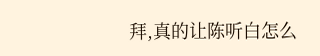拜,真的让陈听白怎么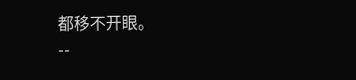都移不开眼。
--